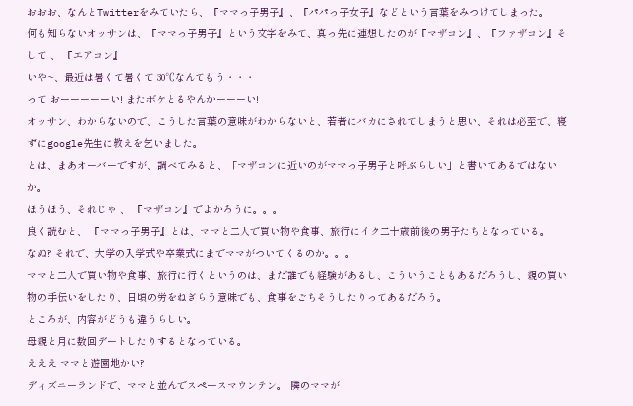おおお、なんとTwitterをみていたら、『ママっ子男子』、『パパっ子女子』などという言葉をみつけてしまった。
何も知らないオッサンは、『ママっ子男子』という文字をみて、真っ先に連想したのが『マザコン』、『ファザコン』そして 、 『エアコン』
いや~、最近は暑くて暑くて 30℃なんてもう・・・
って おーーーーーい! またボケとるやんかーーーい!
オッサン、わからないので、こうした言葉の意味がわからないと、若者にバカにされてしまうと思い、それは必至で、寝ずにgoogle先生に教えを乞いました。
とは、まあオーバーですが、調べてみると、「マザコンに近いのがママっ子男子と呼ぶらしい」と書いてあるではないか。
ほうほう、それじゃ 、 『マザコン』でよかろうに。。。
良く読むと、 『ママっ子男子』とは、ママと二人で買い物や食事、旅行にイク二十歳前後の男子たちとなっている。
なぬ? それで、大学の入学式や卒業式にまでママがついてくるのか。。。
ママと二人で買い物や食事、旅行に行くというのは、まだ誰でも経験があるし、こういうこともあるだろうし、親の買い物の手伝いをしたり、日頃の労をねぎらう意味でも、食事をごちそうしたりってあるだろう。
ところが、内容がどうも違うらしい。
母親と月に数回デートしたりするとなっている。
えええ ママと遊園地かい?
ディズニーランドで、ママと並んでスペースマウンテン。 隣のママが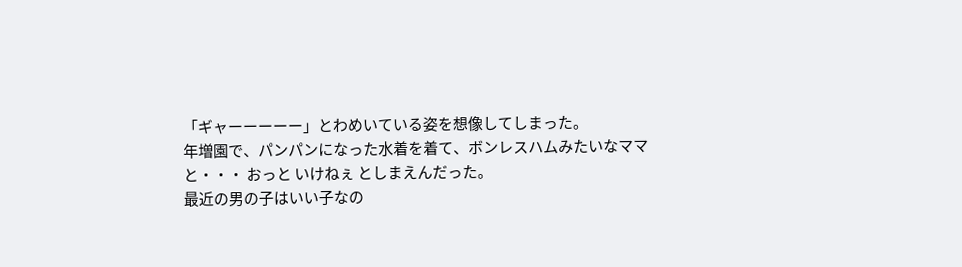「ギャーーーーー」とわめいている姿を想像してしまった。
年増園で、パンパンになった水着を着て、ボンレスハムみたいなママと・・・ おっと いけねぇ としまえんだった。
最近の男の子はいい子なの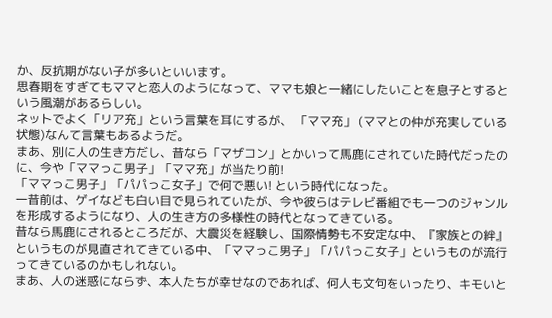か、反抗期がない子が多いといいます。
思春期をすぎてもママと恋人のようになって、ママも娘と一緒にしたいことを息子とするという風潮があるらしい。
ネットでよく「リア充」という言葉を耳にするが、 「ママ充」 (ママとの仲が充実している状態)なんて言葉もあるようだ。
まあ、別に人の生き方だし、昔なら「マザコン」とかいって馬鹿にされていた時代だったのに、今や「ママっこ男子」「ママ充」が当たり前!
「ママっこ男子」「パパっこ女子」で何で悪い! という時代になった。
一昔前は、ゲイなども白い目で見られていたが、今や彼らはテレビ番組でも一つのジャンルを形成するようになり、人の生き方の多様性の時代となってきている。
昔なら馬鹿にされるところだが、大震災を経験し、国際情勢も不安定な中、『家族との絆』というものが見直されてきている中、「ママっこ男子」「パパっこ女子」というものが流行ってきているのかもしれない。
まあ、人の迷惑にならず、本人たちが幸せなのであれば、何人も文句をいったり、キモいと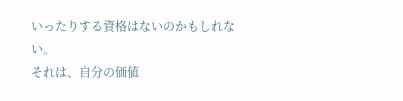いったりする資格はないのかもしれない。
それは、自分の価値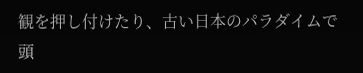観を押し付けたり、古い日本のパラダイムで頭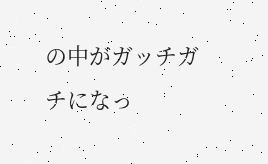の中がガッチガチになっ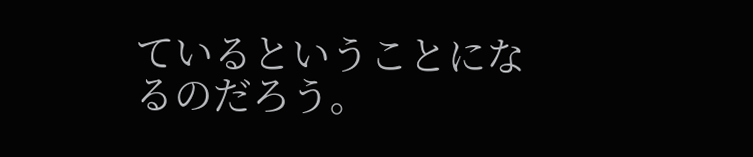ているということになるのだろう。